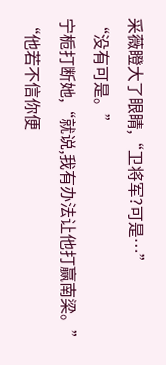采薇瞪大了眼睛,“卫将军?可是…”
“没有可是。”
宁栀打断她,“就说,我有办法让他打赢南梁。”
“他若不信你便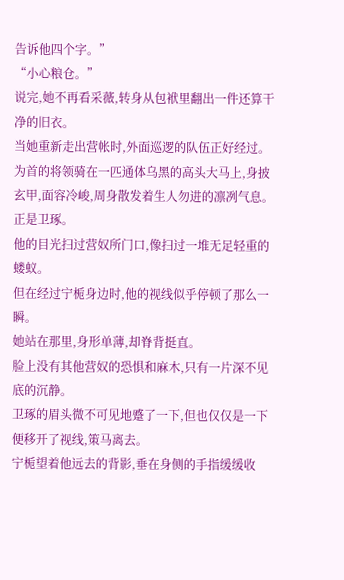告诉他四个字。”
“小心粮仓。”
说完,她不再看采薇,转身从包袱里翻出一件还算干净的旧衣。
当她重新走出营帐时,外面巡逻的队伍正好经过。
为首的将领骑在一匹通体乌黑的高头大马上,身披玄甲,面容冷峻,周身散发着生人勿进的凛冽气息。
正是卫琢。
他的目光扫过营奴所门口,像扫过一堆无足轻重的蝼蚁。
但在经过宁栀身边时,他的视线似乎停顿了那么一瞬。
她站在那里,身形单薄,却脊背挺直。
脸上没有其他营奴的恐惧和麻木,只有一片深不见底的沉静。
卫琢的眉头微不可见地蹙了一下,但也仅仅是一下便移开了视线,策马离去。
宁栀望着他远去的背影,垂在身侧的手指缓缓收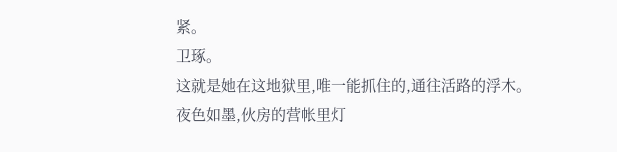紧。
卫琢。
这就是她在这地狱里,唯一能抓住的,通往活路的浮木。
夜色如墨,伙房的营帐里灯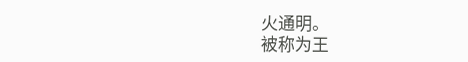火通明。
被称为王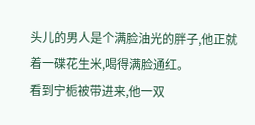头儿的男人是个满脸油光的胖子,他正就着一碟花生米,喝得满脸通红。
看到宁栀被带进来,他一双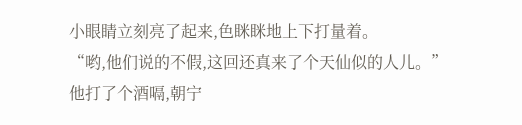小眼睛立刻亮了起来,色眯眯地上下打量着。
“哟,他们说的不假,这回还真来了个天仙似的人儿。”
他打了个酒嗝,朝宁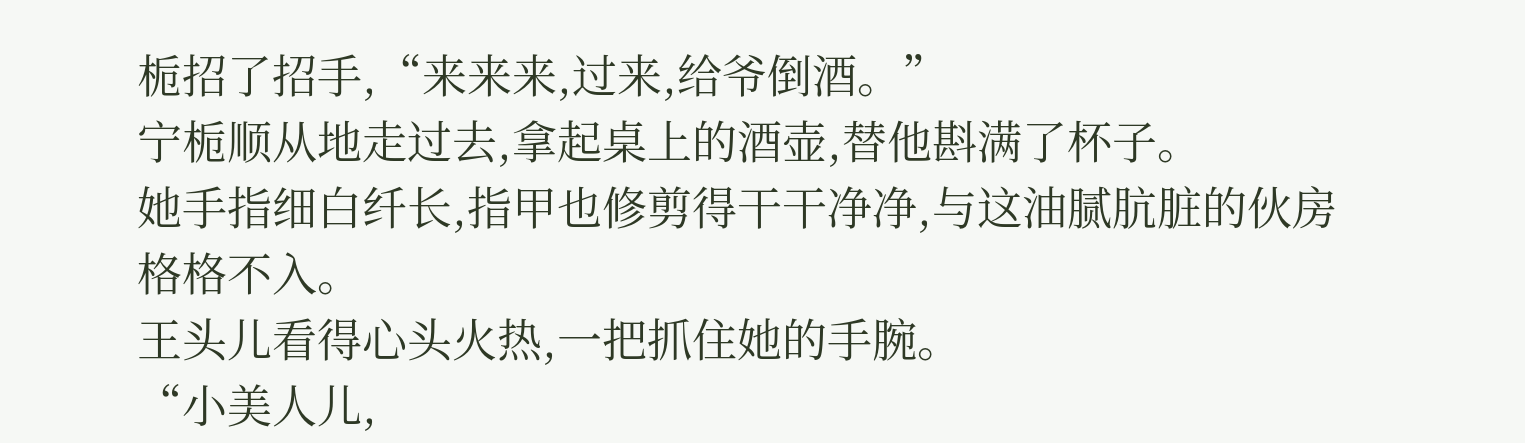栀招了招手,“来来来,过来,给爷倒酒。”
宁栀顺从地走过去,拿起桌上的酒壶,替他斟满了杯子。
她手指细白纤长,指甲也修剪得干干净净,与这油腻肮脏的伙房格格不入。
王头儿看得心头火热,一把抓住她的手腕。
“小美人儿,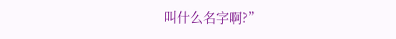叫什么名字啊?”